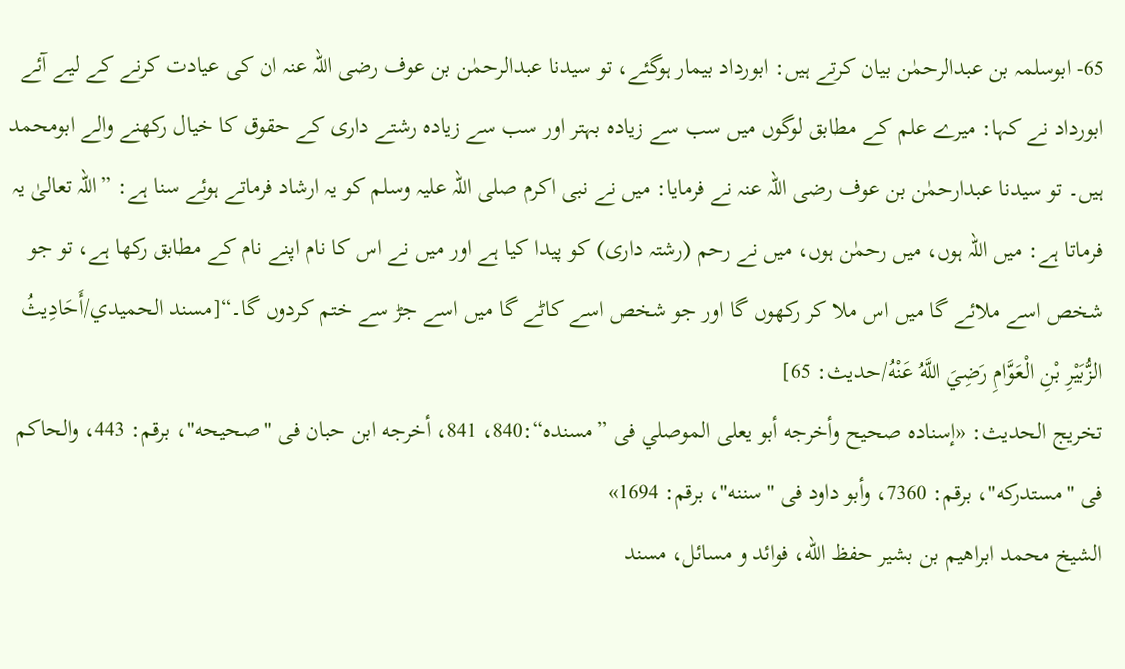65- ابوسلمہ بن عبدالرحمٰن بیان کرتے ہیں: ابورداد بیمار ہوگئے، تو سیدنا عبدالرحمٰن بن عوف رضی اللہ عنہ ان کی عیادت کرنے کے لیے آئے ابورداد نے کہا: میرے علم کے مطابق لوگوں میں سب سے زیادہ بہتر اور سب سے زیادہ رشتے داری کے حقوق کا خیال رکھنے والے ابومحمد ہیں۔ تو سیدنا عبدارحمٰن بن عوف رضی اللہ عنہ نے فرمایا: میں نے نبی اکرم صلی اللہ علیہ وسلم کو یہ ارشاد فرماتے ہوئے سنا ہے: ”اللہ تعالیٰ یہ فرماتا ہے: میں اللہ ہوں، میں رحمٰن ہوں، میں نے رحم (رشتہ داری) کو پیدا کیا ہے اور میں نے اس کا نام اپنے نام کے مطابق رکھا ہے، تو جو شخص اسے ملائے گا میں اس ملا کر رکھوں گا اور جو شخص اسے کاٹے گا میں اسے جڑ سے ختم کردوں گا۔“[مسند الحميدي/أَحَادِيثُ الزُّبَيْرِ بْنِ الْعَوَّامِ رَضِيَ اللَّهُ عَنْهُ/حدیث: 65]
تخریج الحدیث: «إسناده صحيح وأخرجه أبو يعلى الموصلي فى ”مسنده“:840، 841، أخرجه ابن حبان فى "صحيحه"، برقم: 443، والحاكم فى "مستدركه"، برقم: 7360، وأبو داود فى "سننه"، برقم: 1694»
الشيخ محمد ابراهيم بن بشير حفظ الله، فوائد و مسائل، مسند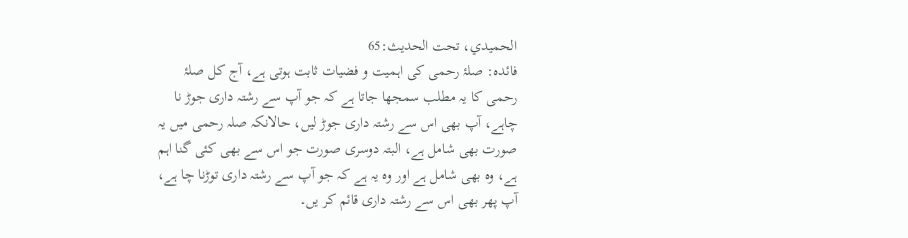الحميدي، تحت الحديث:65
فائدہ: صلۂ رحمی کی اہمیت و فضیات ثابت ہوتی ہے، آج کل صلۂ رحمی کا یہ مطلب سمجھا جاتا ہے کہ جو آپ سے رشتہ داری جوڑ نا چاہے، آپ بھی اس سے رشتہ داری جوڑ لیں، حالانکہ صلہ رحمی میں یہ صورت بھی شامل ہے، البتہ دوسری صورت جو اس سے بھی کئی گنا اہم ہے، وہ بھی شامل ہے اور وہ یہ ہے کہ جو آپ سے رشتہ داری توڑنا چا ہے، آپ پھر بھی اس سے رشتہ داری قائم کر یں۔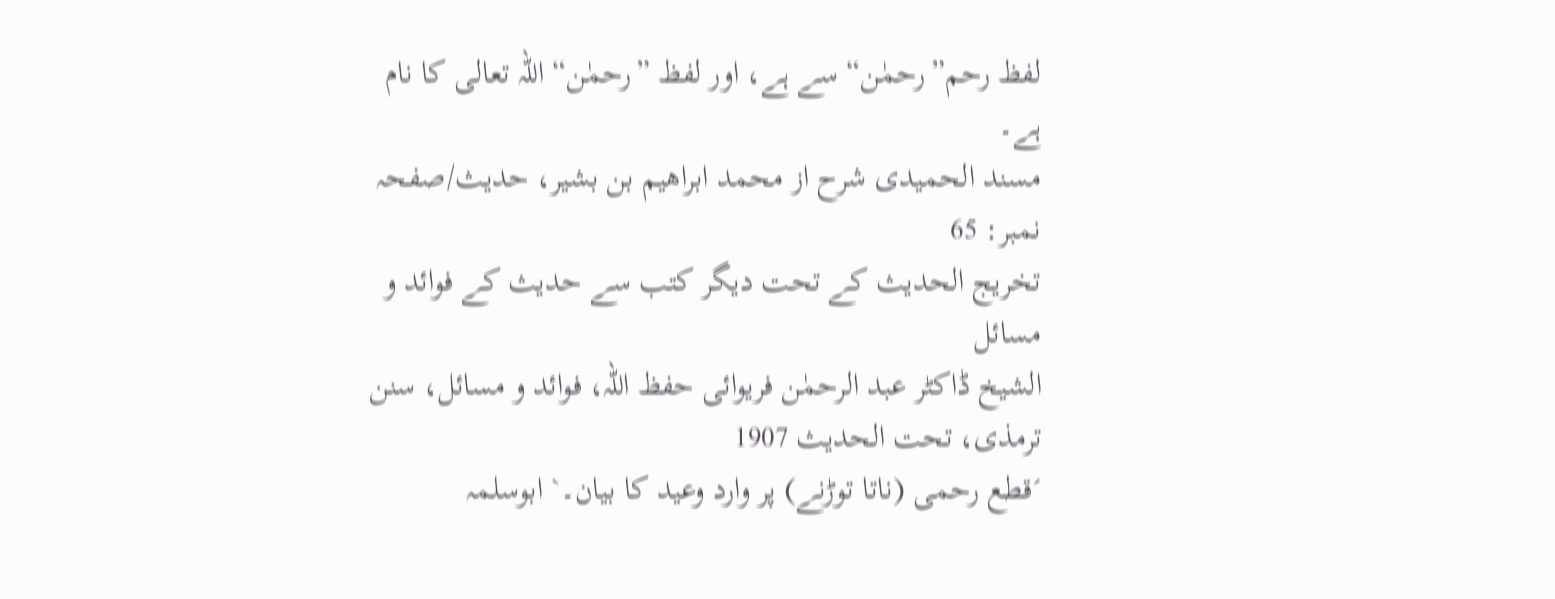لفظ رحم”رحمٰن“ سے ہے، اور لفظ ”رحمٰن“ اللہ تعالی کا نام ہے۔
مسند الحمیدی شرح از محمد ابراهيم بن بشير، حدیث/صفحہ نمبر: 65
تخریج الحدیث کے تحت دیگر کتب سے حدیث کے فوائد و مسائل
الشیخ ڈاکٹر عبد الرحمٰن فریوائی حفظ اللہ، فوائد و مسائل، سنن ترمذی، تحت الحديث 1907
´قطع رحمی (ناتا توڑنے) پر وارد وعید کا بیان۔` ابوسلمہ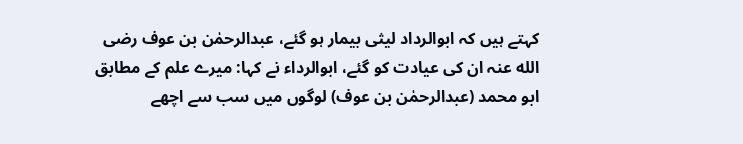کہتے ہیں کہ ابوالرداد لیثی بیمار ہو گئے، عبدالرحمٰن بن عوف رضی الله عنہ ان کی عیادت کو گئے، ابوالرداء نے کہا: میرے علم کے مطابق ابو محمد (عبدالرحمٰن بن عوف) لوگوں میں سب سے اچھے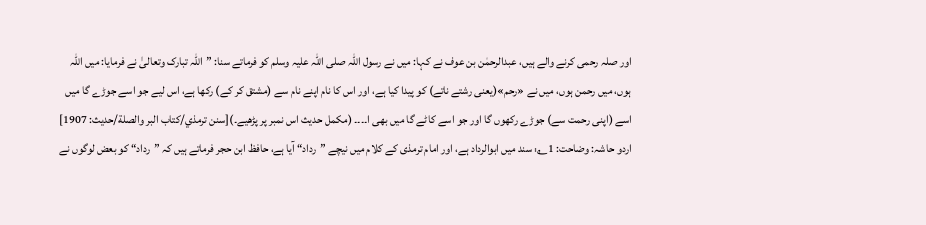اور صلہ رحمی کرنے والے ہیں، عبدالرحمٰن بن عوف نے کہا: میں نے رسول اللہ صلی اللہ علیہ وسلم کو فرماتے سنا: ”اللہ تبارک وتعالیٰ نے فرمایا: میں اللہ ہوں، میں رحمن ہوں، میں نے «رحم»(یعنی رشتے ناتے) کو پیدا کیا ہے، اور اس کا نام اپنے نام سے (مشتق کر کے) رکھا ہے، اس لیے جو اسے جوڑے گا میں اسے (اپنی رحمت سے) جوڑے رکھوں گا اور جو اسے کاٹے گا میں بھی ا۔۔۔۔ (مکمل حدیث اس نمبر پر پڑھیے۔)[سنن ترمذي/كتاب البر والصلة/حدیث: 1907]
اردو حاشہ: وضاحت: 1؎: سند میں ابوالرداد ہے، اور امام ترمذی کے کلام میں نیچے ”رداد“ آیا ہے، حافظ ابن حجر فرماتے ہیں کہ ”رداد“ کو بعض لوگوں نے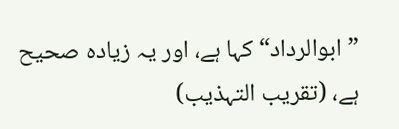”ابوالرداد“ کہا ہے، اور یہ زیادہ صحیح ہے، (تقریب التہذیب)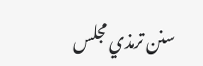سنن ترمذي مجلس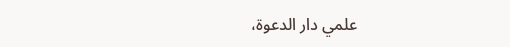علمي دار الدعوة،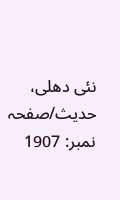نئى دهلى، حدیث/صفحہ نمبر: 1907